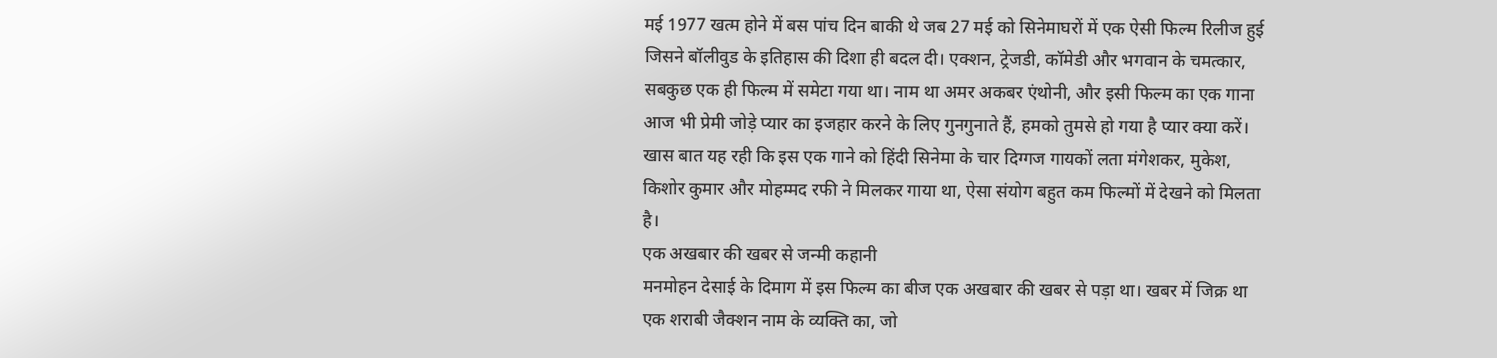मई 1977 खत्म होने में बस पांच दिन बाकी थे जब 27 मई को सिनेमाघरों में एक ऐसी फिल्म रिलीज हुई जिसने बॉलीवुड के इतिहास की दिशा ही बदल दी। एक्शन, ट्रेजडी, कॉमेडी और भगवान के चमत्कार, सबकुछ एक ही फिल्म में समेटा गया था। नाम था अमर अकबर एंथोनी, और इसी फिल्म का एक गाना आज भी प्रेमी जोड़े प्यार का इजहार करने के लिए गुनगुनाते हैं, हमको तुमसे हो गया है प्यार क्या करें। खास बात यह रही कि इस एक गाने को हिंदी सिनेमा के चार दिग्गज गायकों लता मंगेशकर, मुकेश, किशोर कुमार और मोहम्मद रफी ने मिलकर गाया था, ऐसा संयोग बहुत कम फिल्मों में देखने को मिलता है।
एक अखबार की खबर से जन्मी कहानी
मनमोहन देसाई के दिमाग में इस फिल्म का बीज एक अखबार की खबर से पड़ा था। खबर में जिक्र था एक शराबी जैक्शन नाम के व्यक्ति का, जो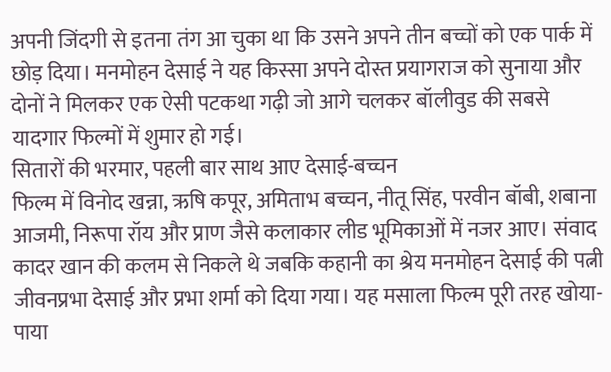अपनी जिंदगी से इतना तंग आ चुका था कि उसने अपने तीन बच्चों को एक पार्क में छोड़ दिया। मनमोहन देसाई ने यह किस्सा अपने दोस्त प्रयागराज को सुनाया और दोनों ने मिलकर एक ऐसी पटकथा गढ़ी जो आगे चलकर बॉलीवुड की सबसे यादगार फिल्मों में शुमार हो गई।
सितारों की भरमार, पहली बार साथ आए देसाई-बच्चन
फिल्म में विनोद खन्ना, ऋषि कपूर, अमिताभ बच्चन, नीतू सिंह, परवीन बॉबी, शबाना आजमी, निरूपा रॉय और प्राण जैसे कलाकार लीड भूमिकाओं में नजर आए। संवाद कादर खान की कलम से निकले थे जबकि कहानी का श्रेय मनमोहन देसाई की पत्नी जीवनप्रभा देसाई और प्रभा शर्मा को दिया गया। यह मसाला फिल्म पूरी तरह खोया-पाया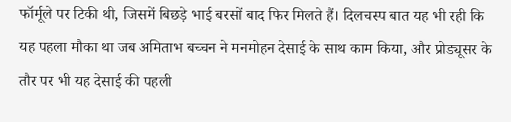फॉर्मूले पर टिकी थी, जिसमें बिछड़े भाई बरसों बाद फिर मिलते हैं। दिलचस्प बात यह भी रही कि यह पहला मौका था जब अमिताभ बच्चन ने मनमोहन देसाई के साथ काम किया, और प्रोड्यूसर के तौर पर भी यह देसाई की पहली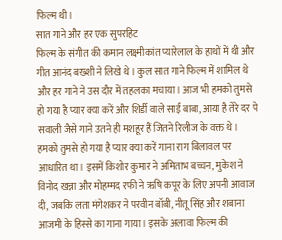फिल्म थी।
सात गाने और हर एक सुपरहिट
फिल्म के संगीत की कमान लक्ष्मीकांत प्यारेलाल के हाथों में थी और गीत आनंद बख्शी ने लिखे थे। कुल सात गाने फिल्म में शामिल थे और हर गाने ने उस दौर में तहलका मचाया। आज भी हमको तुमसे हो गया है प्यार क्या करें और शिर्डी वाले साईं बाबा, आया है तेरे दर पे सवाली जैसे गाने उतने ही मशहूर हैं जितने रिलीज के वक्त थे। हमको तुमसे हो गया है प्यार क्या करें गाना राग बिलावल पर आधारित था। इसमें किशोर कुमार ने अमिताभ बच्चन, मुकेश ने विनोद खन्ना और मोहम्मद रफी ने ऋषि कपूर के लिए अपनी आवाज दी, जबकि लता मंगेशकर ने परवीन बॉबी, नीतू सिंह और शबाना आजमी के हिस्से का गाना गाया। इसके अलावा फिल्म की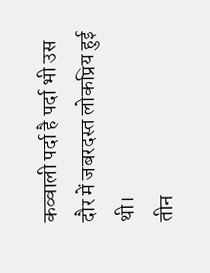कव्वाली पर्दा है पर्दा भी उस दौर में जबरदस्त लोकप्रिय हुई थी।
तीन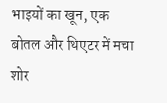भाइयों का खून, एक बोतल और थिएटर में मचा शोर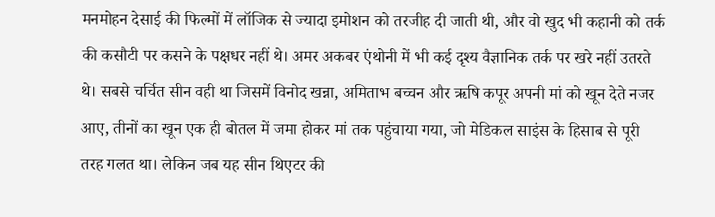मनमोहन देसाई की फिल्मों में लॉजिक से ज्यादा इमोशन को तरजीह दी जाती थी, और वो खुद भी कहानी को तर्क की कसौटी पर कसने के पक्षधर नहीं थे। अमर अकबर एंथोनी में भी कई दृश्य वैज्ञानिक तर्क पर खरे नहीं उतरते थे। सबसे चर्चित सीन वही था जिसमें विनोद खन्ना, अमिताभ बच्चन और ऋषि कपूर अपनी मां को खून देते नजर आए, तीनों का खून एक ही बोतल में जमा होकर मां तक पहुंचाया गया, जो मेडिकल साइंस के हिसाब से पूरी तरह गलत था। लेकिन जब यह सीन थिएटर की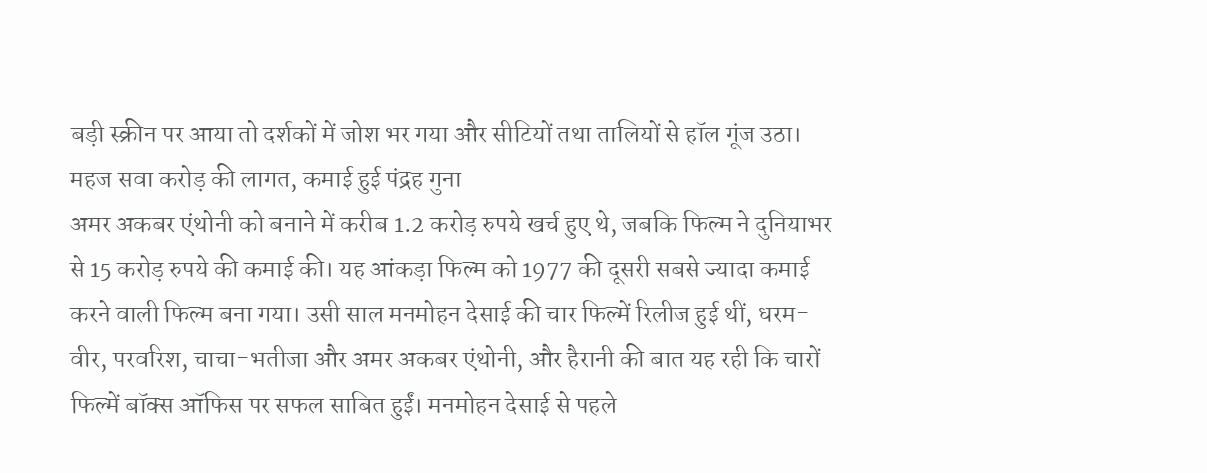बड़ी स्क्रीन पर आया तो दर्शकों में जोश भर गया और सीटियों तथा तालियों से हॉल गूंज उठा।
महज सवा करोड़ की लागत, कमाई हुई पंद्रह गुना
अमर अकबर एंथोनी को बनाने में करीब 1.2 करोड़ रुपये खर्च हुए थे, जबकि फिल्म ने दुनियाभर से 15 करोड़ रुपये की कमाई की। यह आंकड़ा फिल्म को 1977 की दूसरी सबसे ज्यादा कमाई करने वाली फिल्म बना गया। उसी साल मनमोहन देसाई की चार फिल्में रिलीज हुई थीं, धरम-वीर, परवरिश, चाचा-भतीजा और अमर अकबर एंथोनी, और हैरानी की बात यह रही कि चारों फिल्में बॉक्स ऑफिस पर सफल साबित हुईं। मनमोहन देसाई से पहले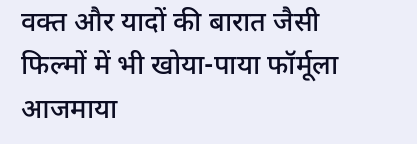वक्त और यादों की बारात जैसी फिल्मों में भी खोया-पाया फॉर्मूला आजमाया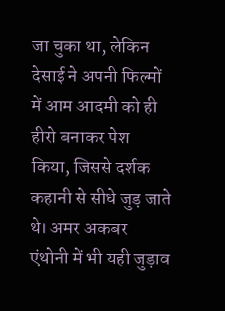जा चुका था, लेकिन देसाई ने अपनी फिल्मों में आम आदमी को ही हीरो बनाकर पेश किया, जिससे दर्शक कहानी से सीधे जुड़ जाते थे। अमर अकबर एंथोनी में भी यही जुड़ाव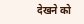देखने को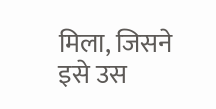मिला, जिसने इसे उस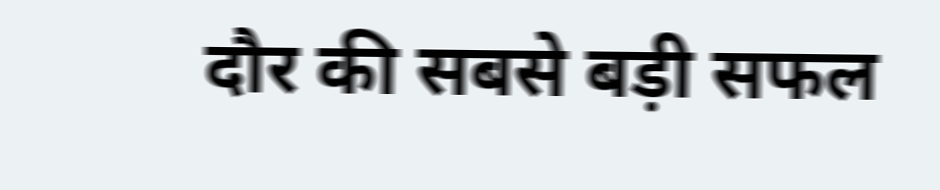दौर की सबसे बड़ी सफल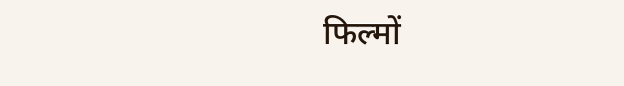फिल्मों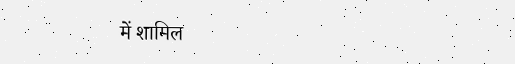में शामिल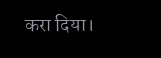करा दिया।